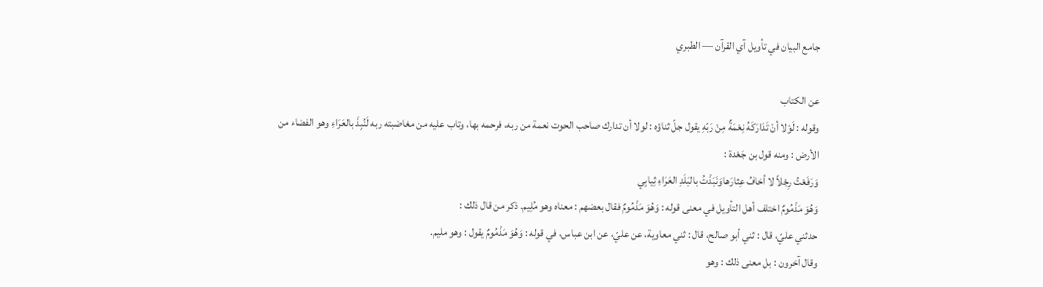جامع البيان في تأويل آي القرآن — الطبري

عن الكتاب
وقوله : لَوْلا أنْ تَدَارَكَهُ نِعْمَةٌ مِنْ رَبّهِ يقول جلّ ثناؤه : لولا أن تدارك صاحب الحوت نعمة من ربه، فرحمه بها، وتاب عليه من مغاضبته ربه لَنُبِذَ بالعَرَاءِ وهو الفضاء من الأرض : ومنه قول بن جَعْدة :
وَرَفَعْتُ رِجْلاً لا أخافُ عِثارَهاوَنَبَذْتُ بالبَلَدِ العَرَاءِ ثِيابِي
وَهُوَ مَذْمُومٌ اختلف أهل التأويل في معنى قوله : وَهُوَ مَذْمُومٌ فقال بعضهم : معناه وهو مُلِيم. ذكر من قال ذلك :
حدثني عليّ، قال : ثني أبو صالح، قال : ثني معاوية، عن عليّ، عن ابن عباس، في قوله : وَهُوَ مَذْمُومٌ يقول : وهو مليم.
وقال آخرون : بل معنى ذلك : وهو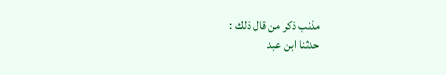مذنب ذكر من قال ذلك :
حدثنا ابن عبد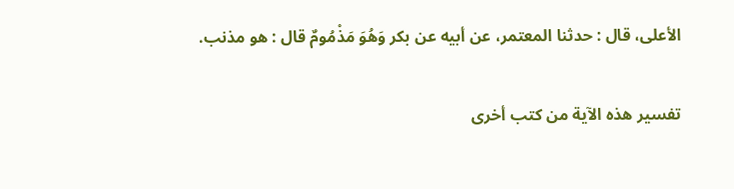الأعلى، قال : حدثنا المعتمر، عن أبيه عن بكر وَهُوَ مَذْمُومٌ قال : هو مذنب.

تفسير هذه الآية من كتب أخرى